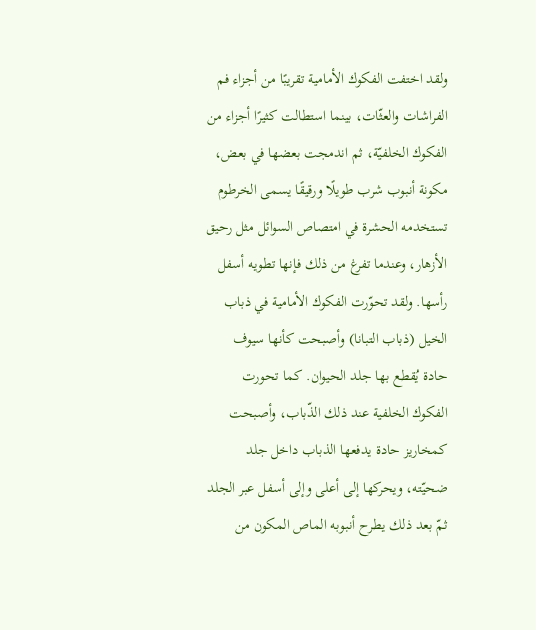ولقد اختفت الفكوك الأمامية تقريبًا من أجزاء فم الفراشات والعثّات، بينما استطالت كثيرًا أجزاء من الفكوك الخلفيّة، ثم اندمجت بعضها في بعض، مكونة أنبوب شرب طويلًا ورقيقًا يسمى الخرطوم تستخدمه الحشرة في امتصاص السوائل مثل رحيق الأزهار، وعندما تفرغ من ذلك فإنها تطويه أسفل رأسها. ولقد تحوّرت الفكوك الأمامية في ذباب الخيل (ذباب التبانا) وأصبحت كأنها سيوف حادة يُقطع بها جلد الحيوان. كما تحورت الفكوك الخلفية عند ذلك الذّباب، وأصبحت كمخاريز حادة يدفعها الذباب داخل جلد ضحيّته، ويحركها إلى أعلى وإلى أسفل عبر الجلد ثمّ بعد ذلك يطرح أنبوبه الماص المكون من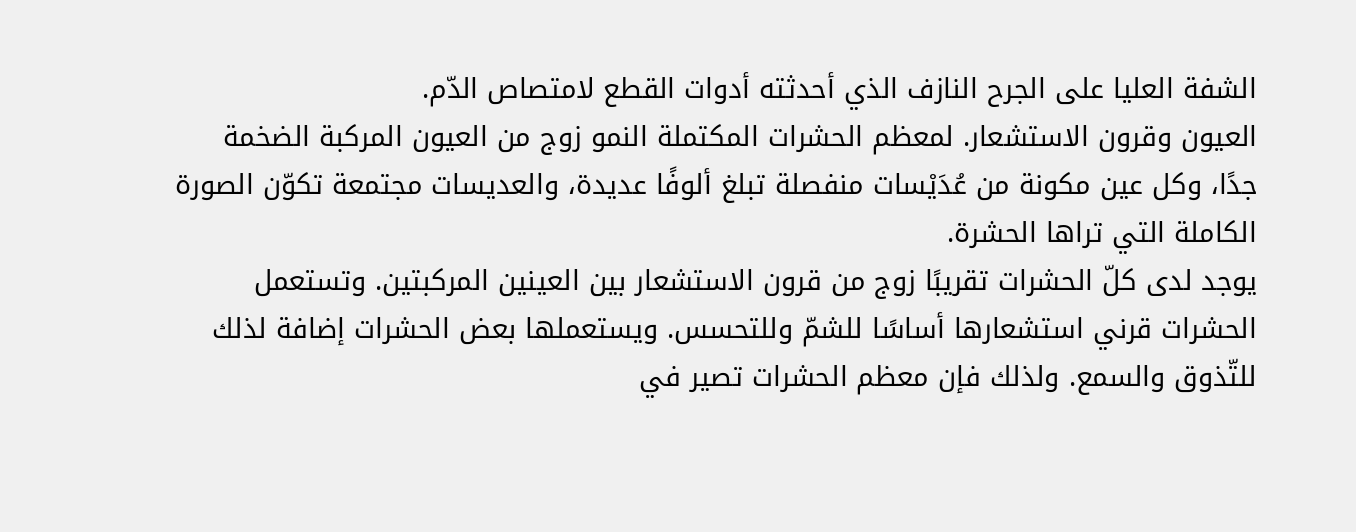الشفة العليا على الجرح النازف الذي أحدثته أدوات القطع لامتصاص الدّم.
العيون وقرون الاستشعار. لمعظم الحشرات المكتملة النمو زوج من العيون المركبة الضخمة جدًا، وكل عين مكونة من عُدَيْسات منفصلة تبلغ ألوفًا عديدة، والعديسات مجتمعة تكوّن الصورة الكاملة التي تراها الحشرة.
يوجد لدى كلّ الحشرات تقريبًا زوج من قرون الاستشعار بين العينين المركبتين. وتستعمل الحشرات قرني استشعارها أساسًا للشمّ وللتحسس. ويستعملها بعض الحشرات إضافة لذلك للتّذوق والسمع. ولذلك فإن معظم الحشرات تصير في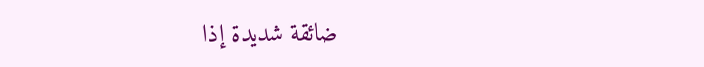ضائقة شديدة إذا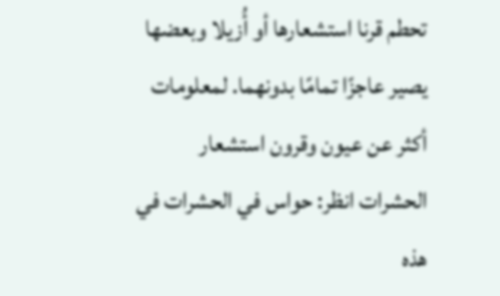تحطم قرنا استشعارها أو أُزيلا وبعضها يصير عاجزًا تمامًا بدونهما. لمعلومات أكثر عن عيون وقرون استشعار الحشرات انظر: حواس في الحشرات في هذه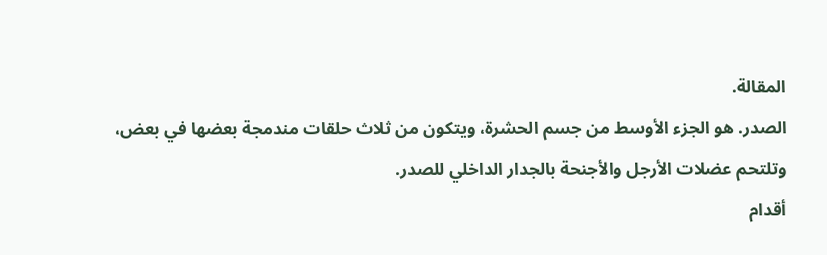المقالة.
الصدر. هو الجزء الأوسط من جسم الحشرة، ويتكون من ثلاث حلقات مندمجة بعضها في بعض، وتلتحم عضلات الأرجل والأجنحة بالجدار الداخلي للصدر.
أقدام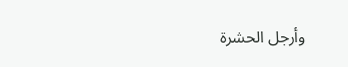وأرجل الحشرة